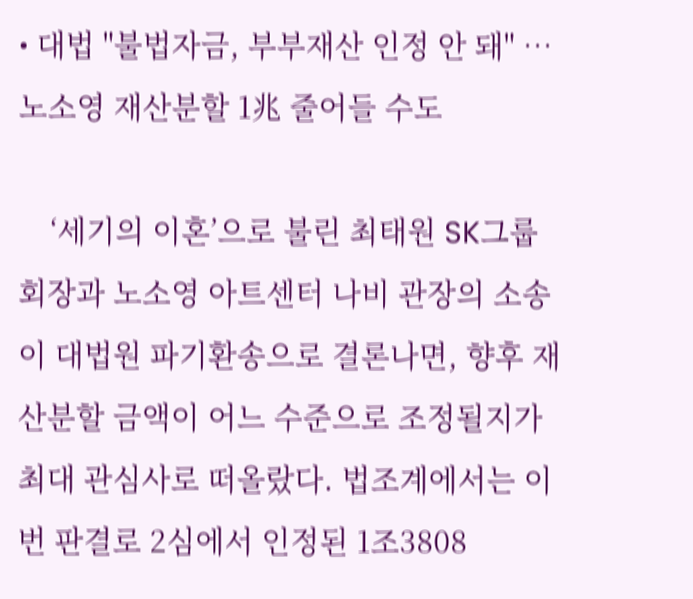• 대법 "불법자금, 부부재산 인정 안 돼" … 노소영 재산분할 1兆 줄어들 수도

    ‘세기의 이혼’으로 불린 최태원 SK그룹 회장과 노소영 아트센터 나비 관장의 소송이 대법원 파기환송으로 결론나면, 향후 재산분할 금액이 어느 수준으로 조정될지가 최대 관심사로 떠올랐다. 법조계에서는 이번 판결로 2심에서 인정된 1조3808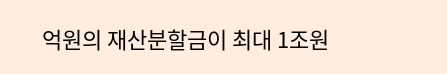억원의 재산분할금이 최대 1조원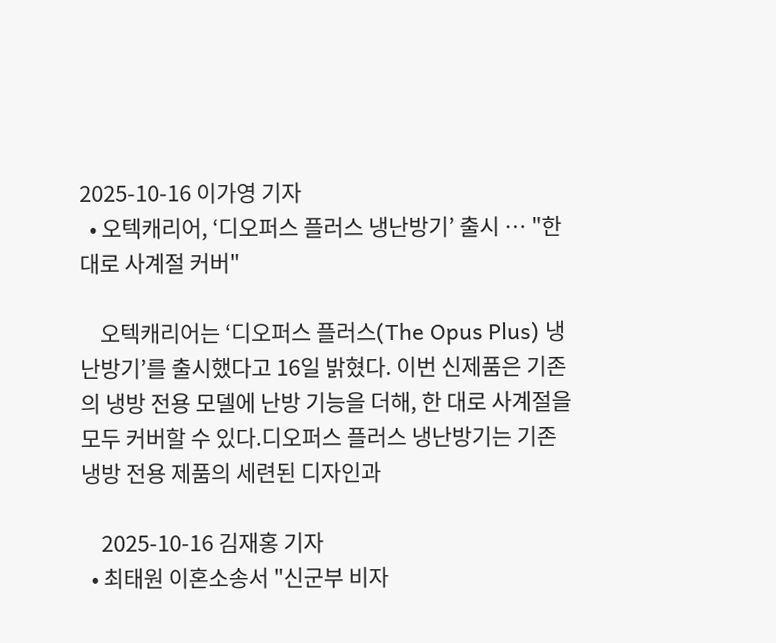2025-10-16 이가영 기자
  • 오텍캐리어, ‘디오퍼스 플러스 냉난방기’ 출시 … "한 대로 사계절 커버"

    오텍캐리어는 ‘디오퍼스 플러스(The Opus Plus) 냉난방기’를 출시했다고 16일 밝혔다. 이번 신제품은 기존의 냉방 전용 모델에 난방 기능을 더해, 한 대로 사계절을 모두 커버할 수 있다.디오퍼스 플러스 냉난방기는 기존 냉방 전용 제품의 세련된 디자인과

    2025-10-16 김재홍 기자
  • 최태원 이혼소송서 "신군부 비자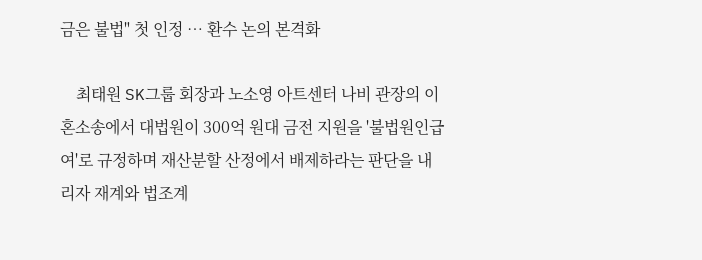금은 불법" 첫 인정 … 환수 논의 본격화

    최태원 SK그룹 회장과 노소영 아트센터 나비 관장의 이혼소송에서 대법원이 300억 원대 금전 지원을 '불법원인급여'로 규정하며 재산분할 산정에서 배제하라는 판단을 내리자 재계와 법조계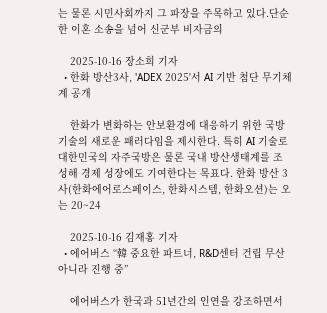는 물론 시민사회까지 그 파장을 주목하고 있다.단순한 이혼 소송을 넘어 신군부 비자금의

    2025-10-16 장소희 기자
  • 한화 방산3사, 'ADEX 2025'서 AI 기반 첨단 무기체계 공개

    한화가 변화하는 안보환경에 대응하기 위한 국방기술의 새로운 패러다임을 제시한다. 특히 AI 기술로 대한민국의 자주국방은 물론 국내 방산생태계를 조성해 경제 성장에도 기여한다는 목표다. 한화 방산 3사(한화에어로스페이스, 한화시스템, 한화오션)는 오는 20~24

    2025-10-16 김재홍 기자
  • 에어버스 “韓 중요한 파트너, R&D센터 건립 무산 아니라 진행 중”

    에어버스가 한국과 51년간의 인연을 강조하면서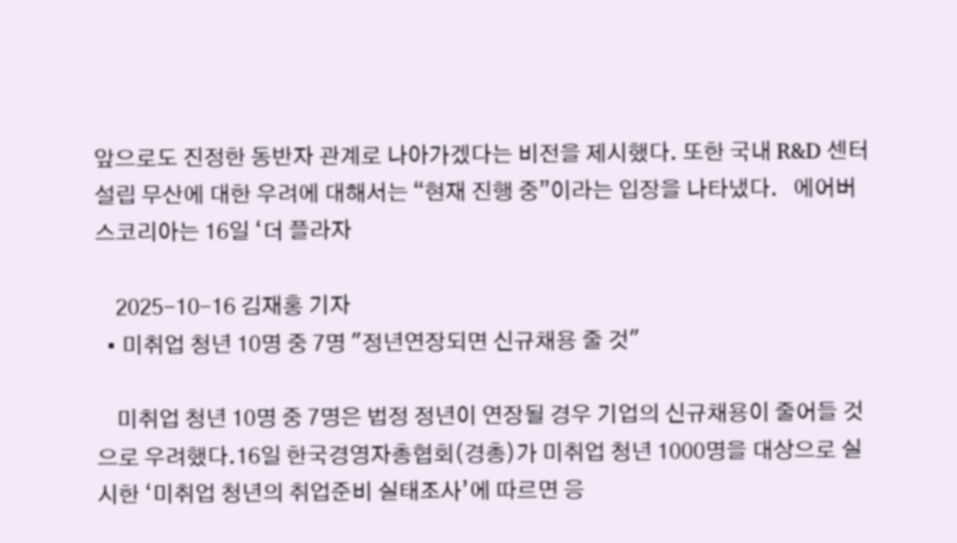앞으로도 진정한 동반자 관계로 나아가겠다는 비전을 제시했다. 또한 국내 R&D 센터 설립 무산에 대한 우려에 대해서는 “현재 진행 중”이라는 입장을 나타냈다.   에어버스코리아는 16일 ‘더 플라자

    2025-10-16 김재홍 기자
  • 미취업 청년 10명 중 7명 "정년연장되면 신규채용 줄 것"

    미취업 청년 10명 중 7명은 법정 정년이 연장될 경우 기업의 신규채용이 줄어들 것으로 우려했다.16일 한국경영자총협회(경총)가 미취업 청년 1000명을 대상으로 실시한 ‘미취업 청년의 취업준비 실태조사’에 따르면 응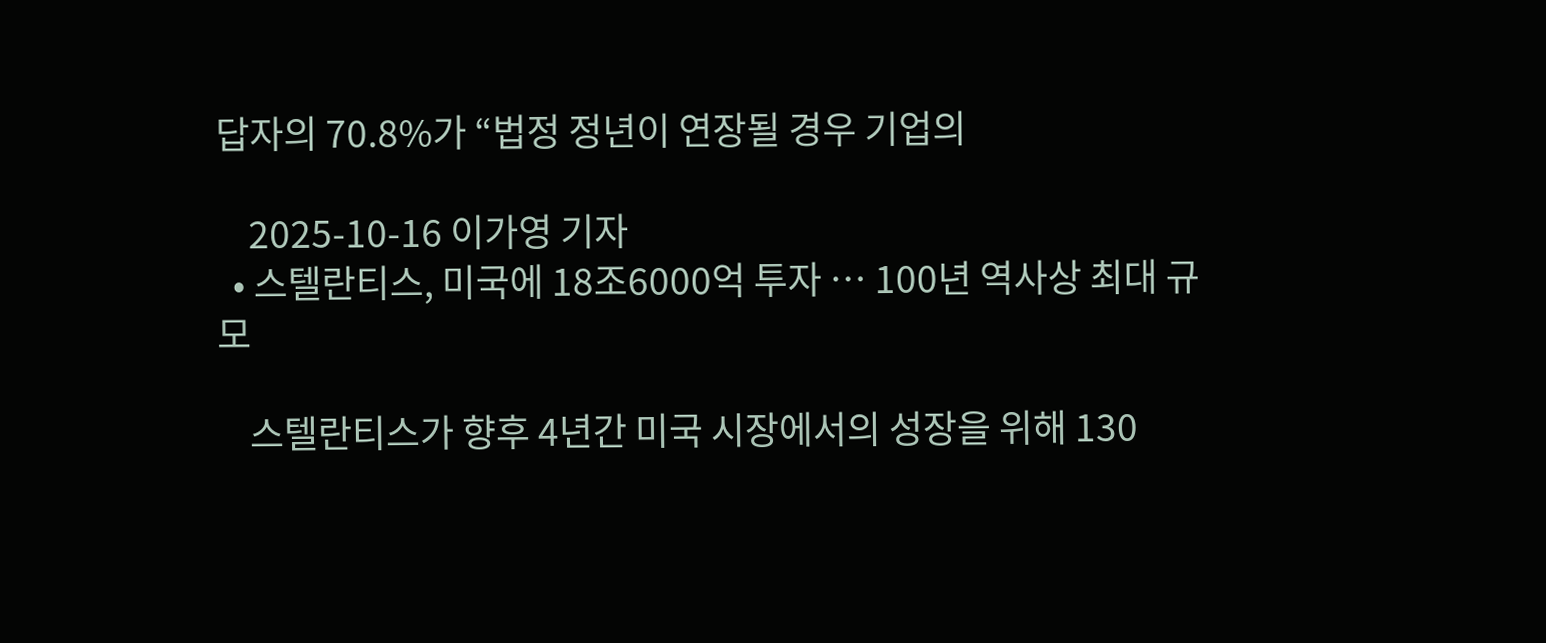답자의 70.8%가 “법정 정년이 연장될 경우 기업의

    2025-10-16 이가영 기자
  • 스텔란티스, 미국에 18조6000억 투자 … 100년 역사상 최대 규모

    스텔란티스가 향후 4년간 미국 시장에서의 성장을 위해 130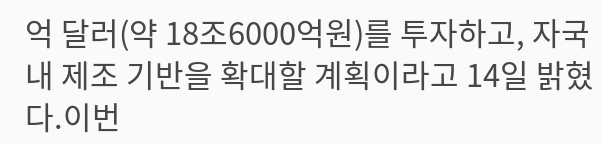억 달러(약 18조6000억원)를 투자하고, 자국 내 제조 기반을 확대할 계획이라고 14일 밝혔다.이번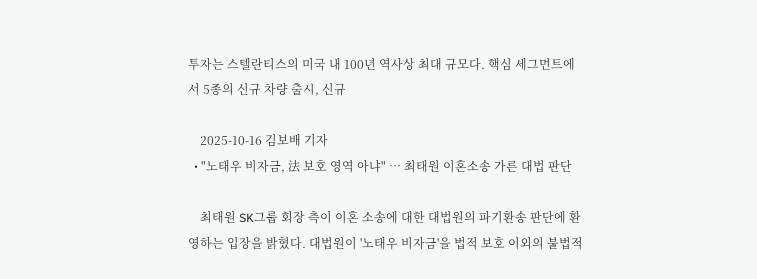투자는 스텔란티스의 미국 내 100년 역사상 최대 규모다. 핵심 세그먼트에서 5종의 신규 차량 출시, 신규

    2025-10-16 김보배 기자
  • "노태우 비자금, 法 보호 영역 아냐" … 최태원 이혼소송 가른 대법 판단

    최태원 SK그룹 회장 측이 이혼 소송에 대한 대법원의 파기환송 판단에 환영하는 입장을 밝혔다. 대법원이 '노태우 비자금'을 법적 보호 이외의 불법적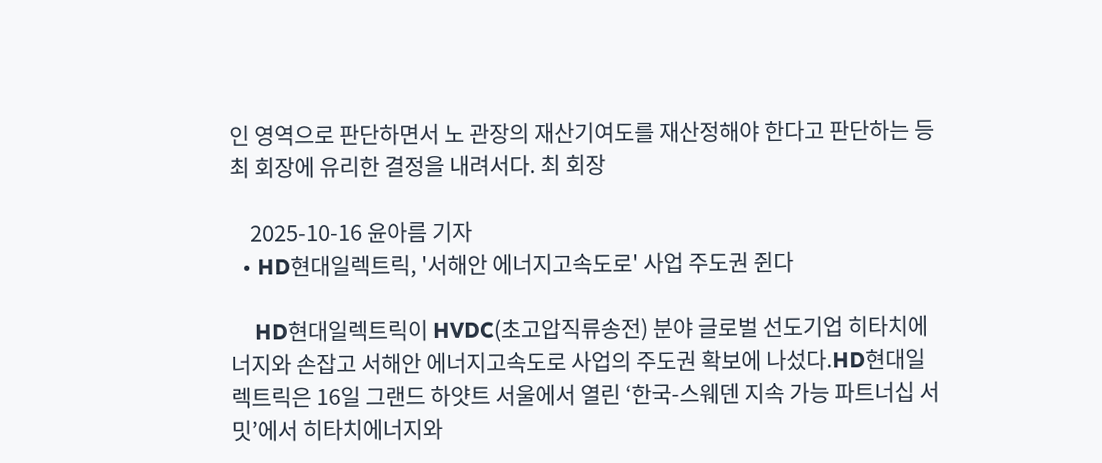인 영역으로 판단하면서 노 관장의 재산기여도를 재산정해야 한다고 판단하는 등 최 회장에 유리한 결정을 내려서다. 최 회장

    2025-10-16 윤아름 기자
  • HD현대일렉트릭, '서해안 에너지고속도로' 사업 주도권 쥔다

    HD현대일렉트릭이 HVDC(초고압직류송전) 분야 글로벌 선도기업 히타치에너지와 손잡고 서해안 에너지고속도로 사업의 주도권 확보에 나섰다.HD현대일렉트릭은 16일 그랜드 하얏트 서울에서 열린 ‘한국-스웨덴 지속 가능 파트너십 서밋’에서 히타치에너지와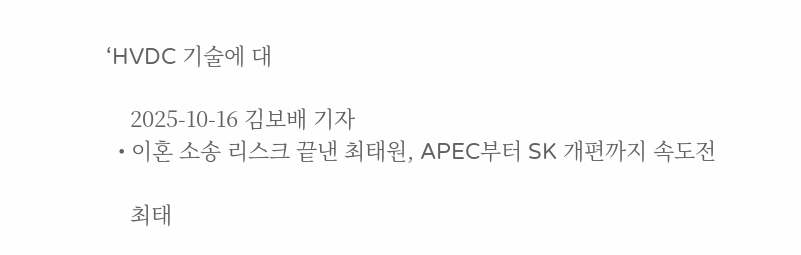‘HVDC 기술에 대

    2025-10-16 김보배 기자
  • 이혼 소송 리스크 끝낸 최태원, APEC부터 SK 개편까지 속도전

    최태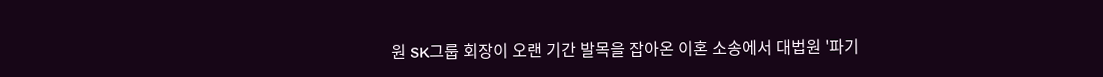원 SK그룹 회장이 오랜 기간 발목을 잡아온 이혼 소송에서 대법원 '파기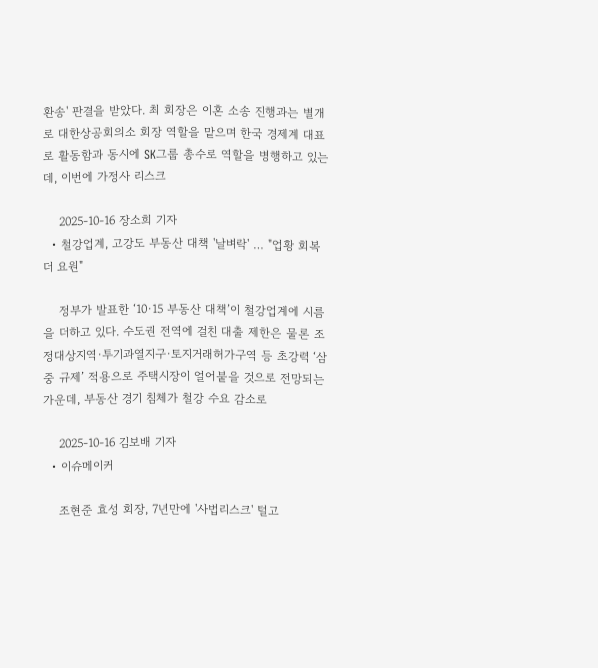환송' 판결을 받았다. 최 회장은 이혼 소송 진행과는 별개로 대한상공회의소 회장 역할을 맡으며 한국 경제계 대표로 활동함과 동시에 SK그룹 총수로 역할을 병행하고 있는데, 이번에 가정사 리스크

    2025-10-16 장소희 기자
  • 철강업계, 고강도 부동산 대책 '날벼락' … "업황 회복 더 요원"

    정부가 발표한 ‘10·15 부동산 대책’이 철강업계에 시름을 더하고 있다. 수도권 전역에 걸친 대출 제한은 물론 조정대상지역·투기과열지구·토지거래허가구역 등 초강력 ‘삼중 규제’ 적용으로 주택시장이 얼어붙을 것으로 전망되는 가운데, 부동산 경기 침체가 철강 수요 감소로

    2025-10-16 김보배 기자
  • 이슈메이커

    조현준 효성 회장, 7년만에 '사법리스크' 털고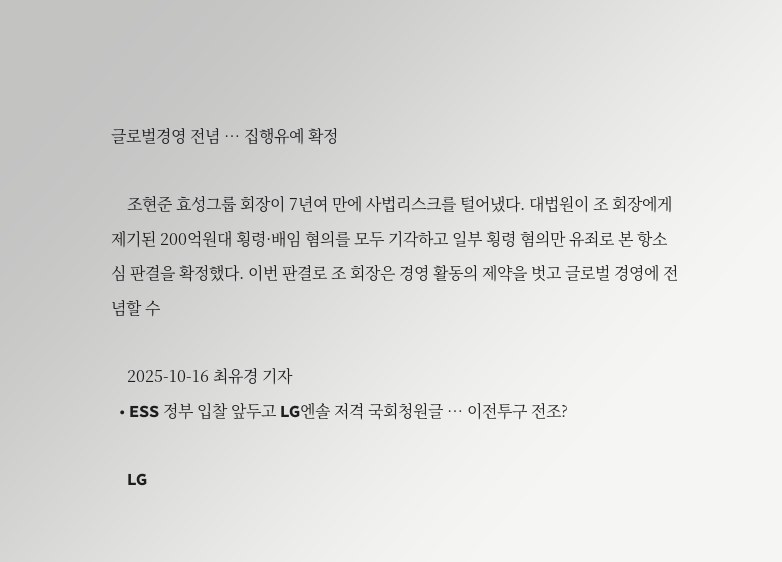글로벌경영 전념 … 집행유예 확정

    조현준 효성그룹 회장이 7년여 만에 사법리스크를 털어냈다. 대법원이 조 회장에게 제기된 200억원대 횡령·배임 혐의를 모두 기각하고 일부 횡령 혐의만 유죄로 본 항소심 판결을 확정했다. 이번 판결로 조 회장은 경영 활동의 제약을 벗고 글로벌 경영에 전념할 수

    2025-10-16 최유경 기자
  • ESS 정부 입찰 앞두고 LG엔솔 저격 국회청원글 … 이전투구 전조?

    LG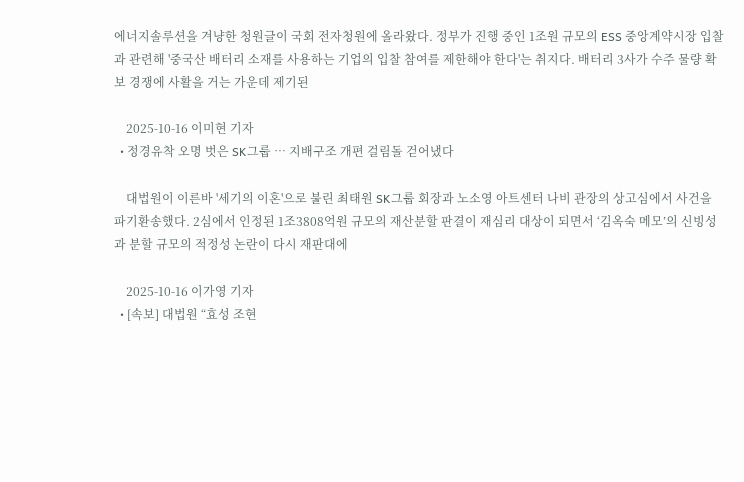에너지솔루션을 겨냥한 청원글이 국회 전자청원에 올라왔다. 정부가 진행 중인 1조원 규모의 ESS 중앙계약시장 입찰과 관련해 '중국산 배터리 소재를 사용하는 기업의 입찰 참여를 제한해야 한다'는 취지다. 배터리 3사가 수주 물량 확보 경쟁에 사활을 거는 가운데 제기된

    2025-10-16 이미현 기자
  • 정경유착 오명 벗은 SK그룹 … 지배구조 개편 걸림돌 걷어냈다

    대법원이 이른바 '세기의 이혼'으로 불린 최태원 SK그룹 회장과 노소영 아트센터 나비 관장의 상고심에서 사건을 파기환송했다. 2심에서 인정된 1조3808억원 규모의 재산분할 판결이 재심리 대상이 되면서 ‘김옥숙 메모’의 신빙성과 분할 규모의 적정성 논란이 다시 재판대에

    2025-10-16 이가영 기자
  • [속보] 대법원 “효성 조현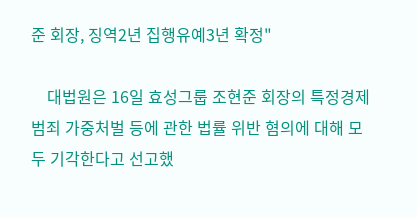준 회장, 징역2년 집행유예3년 확정"

    대법원은 16일 효성그룹 조현준 회장의 특정경제범죄 가중처벌 등에 관한 법률 위반 혐의에 대해 모두 기각한다고 선고했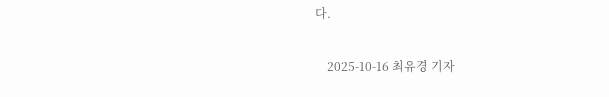다.

    2025-10-16 최유경 기자